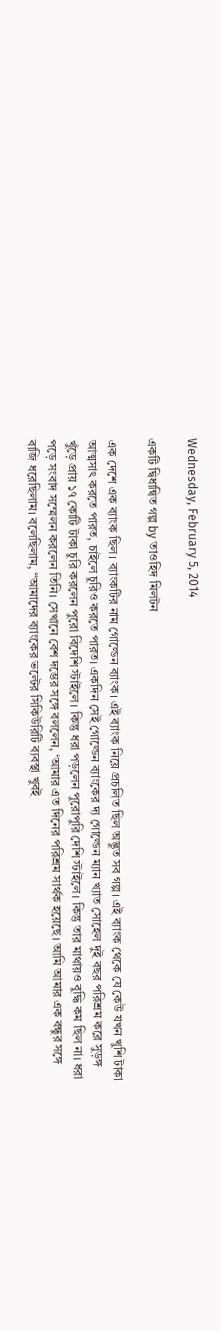Wednesday, February 5, 2014

একটি দ্বিধান্বিত গল্প by তাওহিদ মিলটন

এক দেশে এক ব্যাংক ছিল। ব্যাংকটির নাম গোল্ডেন ব্যাংক। এই ব্যাংক নিয়ে প্রচলিত ছিল অদ্ভুত সব গল্প। এই ব্যাংক থেকে যে কেউ যখন খুশি টাকা আত্মসাৎ করতে পারত, চাইলে চুরিও করতে পারত। একদিন সেই গোল্ডেন ব্যাংকের দ্য গোল্ডেন ম্যান খ্যাত সোহেল দুই বছর পরিশ্রম করে সুড়ঙ্গ খুঁড়ে প্রায় ১৭ কোটি টাকা চুরি করলেন পুরো বিদেশি স্টাইলে। কিন্তু ধরা পড়লেন পুরোপুরি দেশি স্টাইলে। কিন্তু তার মাথায়ও বুদ্ধি কম ছিল না। ধরা পড়ে সংবাদ সম্মেলন করলেন তিনি। সেখানে বেশ দম্ভের সঙ্গে বললেন, ‘আমার এত দিনের পরিশ্রম সার্থক হয়েছে। আমি আমার এক বন্ধুর সঙ্গে বাজি ধরেছিলাম। বলেছিলাম, “আমাদের ব্যাংকের ভল্টের সিকিউরিটি ব্যবস্থা খুবই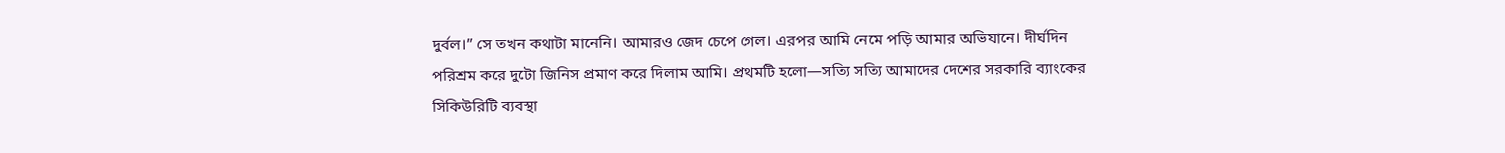দুর্বল।” সে তখন কথাটা মানেনি। আমারও জেদ চেপে গেল। এরপর আমি নেমে পড়ি আমার অভিযানে। দীর্ঘদিন পরিশ্রম করে দুটো জিনিস প্রমাণ করে দিলাম আমি। প্রথমটি হলো—সত্যি সত্যি আমাদের দেশের সরকারি ব্যাংকের সিকিউরিটি ব্যবস্থা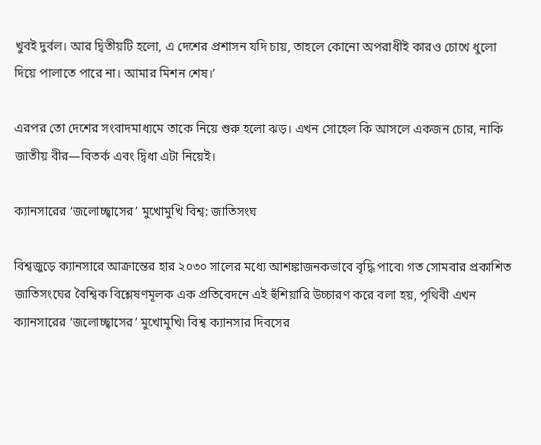খুবই দুর্বল। আর দ্বিতীয়টি হলো, এ দেশের প্রশাসন যদি চায়, তাহলে কোনো অপরাধীই কারও চোখে ধুলো দিয়ে পালাতে পারে না। আমার মিশন শেষ।’

এরপর তো দেশের সংবাদমাধ্যমে তাকে নিয়ে শুরু হলো ঝড়। এখন সোহেল কি আসলে একজন চোর, নাকি জাতীয় বীর—বিতর্ক এবং দ্বিধা এটা নিয়েই।

ক্যানসারের ‘জলোচ্ছ্বাসের’ মুখোমুখি বিশ্ব: জাতিসংঘ

বিশ্বজুড়ে ক্যানসারে আক্রান্তের হার ২০৩০ সালের মধ্যে আশঙ্কাজনকভাবে বৃদ্ধি পাবে৷ গত সোমবার প্রকাশিত জাতিসংঘের বৈশ্বিক বিশ্লেষণমূলক এক প্রতিবেদনে এই হুঁশিয়ারি উচ্চারণ করে বলা হয়, পৃথিবী এখন ক্যানসারের ‘জলোচ্ছ্বাসের’ মুখোমুখি৷ বিশ্ব ক্যানসার দিবসের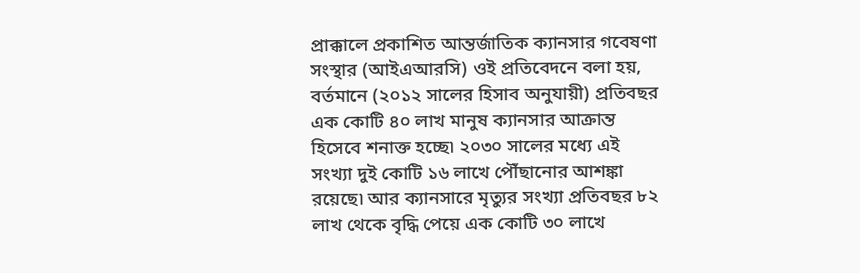প্রাক্কালে প্রকাশিত আন্তর্জাতিক ক্যানসার গবেষণা সংস্থার (আইএআরসি) ওই প্রতিবেদনে বলা হয়, বর্তমানে (২০১২ সালের হিসাব অনুযায়ী) প্রতিবছর এক কোটি ৪০ লাখ মানুষ ক্যানসার আক্রান্ত হিসেবে শনাক্ত হচ্ছে৷ ২০৩০ সালের মধ্যে এই সংখ্যা দুই কোটি ১৬ লাখে পৌঁছানোর আশঙ্কা রয়েছে৷ আর ক্যানসারে মৃত্যুর সংখ্যা প্রতিবছর ৮২ লাখ থেকে বৃদ্ধি পেয়ে এক কোটি ৩০ লাখে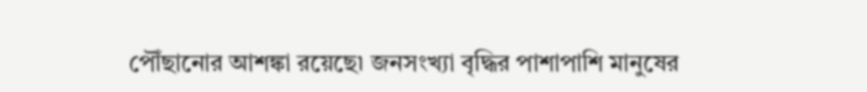পৌঁছানোর আশঙ্কা রয়েছে৷ জনসংখ্যা বৃদ্ধির পাশাপাশি মানুষের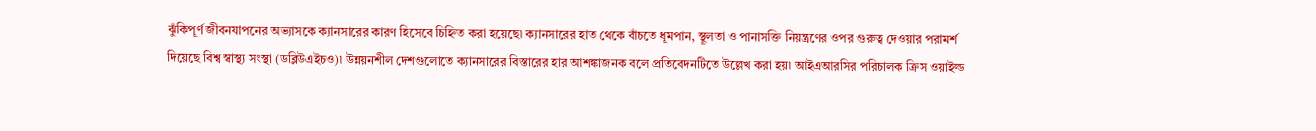ঝুঁকিপূর্ণ জীবনযাপনের অভ্যাসকে ক্যানসারের কারণ হিসেবে চিহ্নিত করা হয়েছে৷ ক্যানসারের হাত থেকে বাঁচতে ধূমপান, স্থূলতা ও পানাসক্তি নিয়ন্ত্রণের ওপর গুরুত্ব দেওয়ার পরামর্শ দিয়েছে বিশ্ব স্বাস্থ্য সংস্থা (ডব্লিউএইচও)৷ উন্নয়নশীল দেশগুলোতে ক্যানসারের বিস্তারের হার আশঙ্কাজনক বলে প্রতিবেদনটিতে উল্লেখ করা হয়৷ আইএআরসির পরিচালক ক্রিস ওয়াইল্ড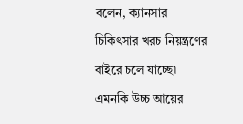বলেন, ক্যানসার চিকিৎসার খরচ নিয়ন্ত্রণের বাইরে চলে যাচ্ছে৷
এমনকি উচ্চ আয়ের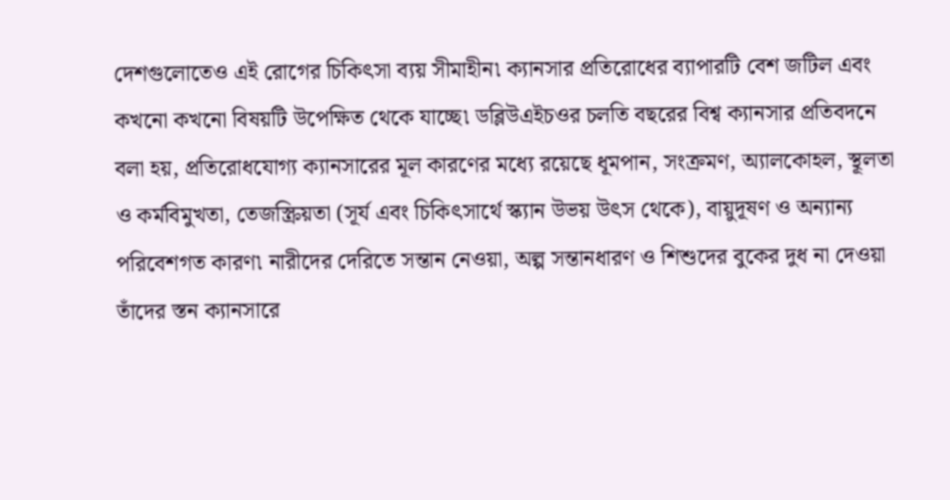দেশগুলোতেও এই রোগের চিকিৎসা ব্যয় সীমাহীন৷ ক্যানসার প্রতিরোধের ব্যাপারটি বেশ জটিল এবং কখনো কখনো বিষয়টি উপেক্ষিত থেকে যাচ্ছে৷ ডব্লিউএইচওর চলতি বছরের বিশ্ব ক্যানসার প্রতিবদনে বলা হয়, প্রতিরোধযোগ্য ক্যানসারের মূল কারণের মধ্যে রয়েছে ধূমপান, সংক্রমণ, অ্যালকোহল, স্থূলতা ও কর্মবিমুখতা, তেজস্ক্রিয়তা (সূর্য এবং চিকিৎসার্থে স্ক্যান উভয় উৎস থেকে), বায়ুদূষণ ও অন্যান্য পরিবেশগত কারণ৷ নারীদের দেরিতে সন্তান নেওয়া, অল্প সন্তানধারণ ও শিশুদের বুকের দুধ না দেওয়া তাঁদের স্তন ক্যানসারে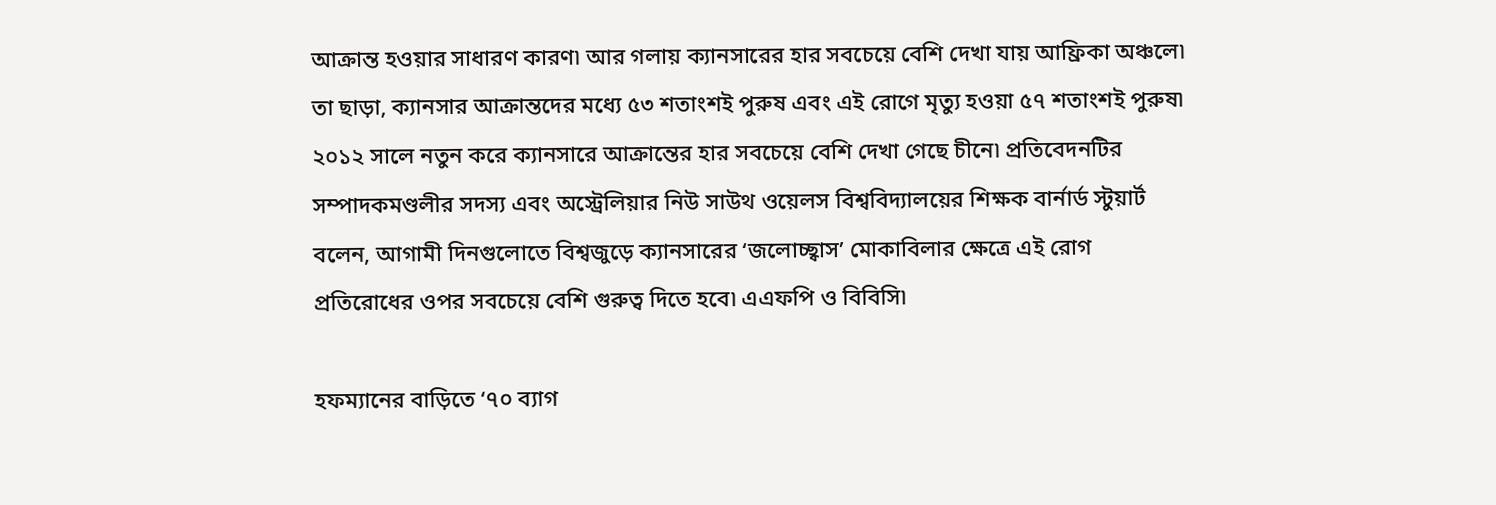আক্রান্ত হওয়ার সাধারণ কারণ৷ আর গলায় ক্যানসারের হার সবচেয়ে বেশি দেখা যায় আফ্রিকা অঞ্চলে৷ তা ছাড়া, ক্যানসার আক্রান্তদের মধ্যে ৫৩ শতাংশই পুরুষ এবং এই রোগে মৃত্যু হওয়া ৫৭ শতাংশই পুরুষ৷ ২০১২ সালে নতুন করে ক্যানসারে আক্রান্তের হার সবচেয়ে বেশি দেখা গেছে চীনে৷ প্রতিবেদনটির সম্পাদকমণ্ডলীর সদস্য এবং অস্ট্রেলিয়ার নিউ সাউথ ওয়েলস বিশ্ববিদ্যালয়ের শিক্ষক বার্নার্ড স্টুয়ার্ট বলেন, আগামী দিনগুলোতে বিশ্বজুড়ে ক্যানসারের ‘জলোচ্ছ্বাস’ মোকাবিলার ক্ষেত্রে এই রোগ প্রতিরোধের ওপর সবচেয়ে বেশি গুরুত্ব দিতে হবে৷ এএফপি ও বিবিসি৷

হফম্যানের বাড়িতে ‘৭০ ব্যাগ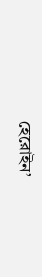হেরোইন’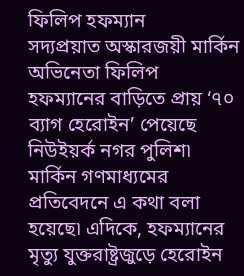ফিলিপ হফম্যান
সদ্যপ্রয়াত অস্কারজয়ী মার্কিন অভিনেতা ফিলিপ হফম্যানের বাড়িতে প্রায় ‘৭০ ব্যাগ হেরোইন’ পেয়েছে নিউইয়র্ক নগর পুলিশ৷ মার্কিন গণমাধ্যমের প্রতিবেদনে এ কথা বলা হয়েছে৷ এদিকে, হফম্যানের মৃত্যু যুক্তরাষ্ট্রজুড়ে হেরোইন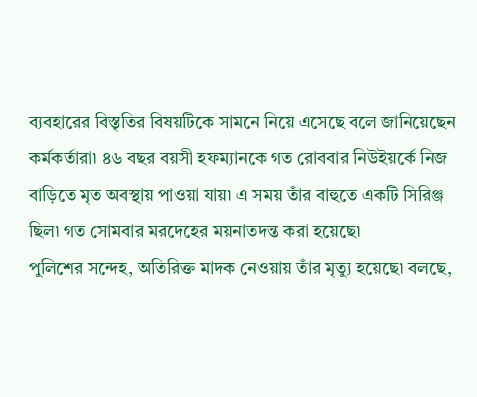ব্যবহারের বিস্তৃতির বিষয়টিকে সামনে নিয়ে এসেছে বলে জানিয়েছেন কর্মকর্তারা৷ ৪৬ বছর বয়সী হফম্যানকে গত রোববার নিউইয়র্কে নিজ বাড়িতে মৃত অবস্থায় পাওয়া যায়৷ এ সময় তাঁর বাহুতে একটি সিরিঞ্জ ছিল৷ গত সোমবার মরদেহের ময়নাতদন্ত করা হয়েছে৷
পুলিশের সন্দেহ, অতিরিক্ত মাদক নেওয়ায় তাঁর মৃত্যু হয়েছে৷ বলছে,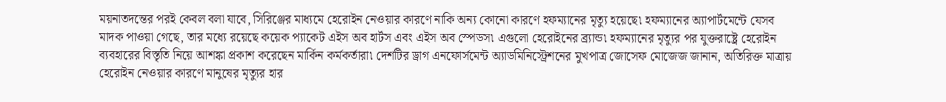ময়নাতদন্তের পরই কেবল বলা যাবে, সিরিঞ্জের মাধ্যমে হেরোইন নেওয়ার কারণে নাকি অন্য কোনো কারণে হফম্যানের মৃত্যু হয়েছে৷ হফম্যানের অ্যাপার্টমেন্টে যেসব মাদক পাওয়া গেছে, তার মধ্যে রয়েছে কয়েক প্যাকেট এইস অব হার্টস এবং এইস অব স্পেডস৷ এগুলো হেরোইনের ব্র্যান্ড৷ হফম্যানের মৃত্যুর পর যুক্তরাষ্ট্রে হেরোইন ব্যবহারের বিস্তৃতি নিয়ে আশঙ্কা প্রকাশ করেছেন মার্কিন কর্মকর্তারা৷ দেশটির ড্রাগ এনফোর্সমেন্ট অ্যাডমিনিস্ট্রেশনের মুখপাত্র জোসেফ মোজেজ জানান, অতিরিক্ত মাত্রায় হেরোইন নেওয়ার কারণে মানুষের মৃত্যুর হার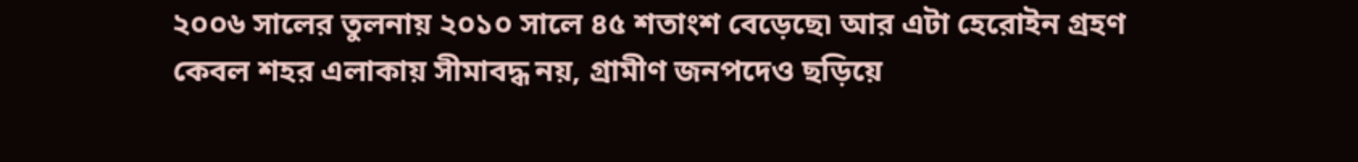২০০৬ সালের তুলনায় ২০১০ সালে ৪৫ শতাংশ বেড়েছে৷ আর এটা হেরোইন গ্রহণ কেবল শহর এলাকায় সীমাবদ্ধ নয়, গ্রামীণ জনপদেও ছড়িয়ে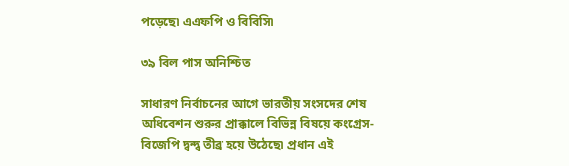পড়েছে৷ এএফপি ও বিবিসি৷

৩৯ বিল পাস অনিশ্চিত

সাধারণ নির্বাচনের আগে ভারতীয় সংসদের শেষ অধিবেশন শুরুর প্রাক্কালে বিভিন্ন বিষয়ে কংগ্রেস-বিজেপি দ্বন্দ্ব তীব্র হয়ে উঠেছে৷ প্রধান এই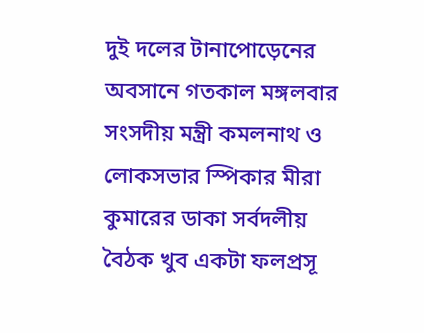দুই দলের টানাপোড়েনের অবসানে গতকাল মঙ্গলবার সংসদীয় মন্ত্রী কমলনাথ ও লোকসভার স্পিকার মীরা কুমারের ডাকা সর্বদলীয় বৈঠক খুব একটা ফলপ্রসূ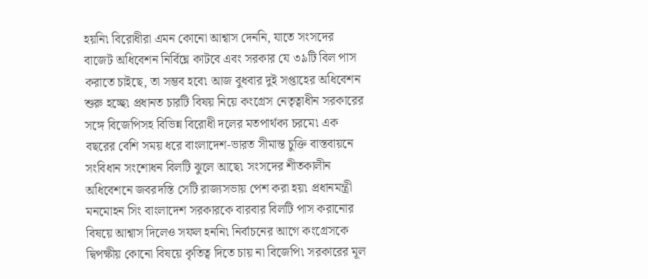হয়নি৷ বিরোধীরা এমন কোনো আশ্বাস দেননি, যাতে সংসদের বাজেট অধিবেশন নির্বিঘ্নে কাটবে এবং সরকার যে ৩৯টি বিল পাস করাতে চাইছে, তা সম্ভব হবে৷ আজ বুধবার দুই সপ্তাহের অধিবেশন শুরু হচ্ছে৷ প্রধানত চারটি বিষয় নিয়ে কংগ্রেস নেতৃত্বাধীন সরকারের সঙ্গে বিজেপিসহ বিভিন্ন বিরোধী দলের মতপার্থক্য চরমে৷ এক বছরের বেশি সময় ধরে বাংলাদেশ-ভারত সীমান্ত চুক্তি বাস্তবায়নে সংবিধান সংশোধন বিলটি ঝুলে আছে৷ সংসদের শীতকালীন অধিবেশনে জবরদস্তি সেটি রাজ্যসভায় পেশ করা হয়৷ প্রধানমন্ত্রী মনমোহন সিং বাংলাদেশ সরকারকে বারবার বিলটি পাস করানোর বিষয়ে আশ্বাস দিলেও সফল হননি৷ নির্বাচনের আগে কংগ্রেসকে দ্বিপক্ষীয় কোনো বিষয়ে কৃতিত্ব দিতে চায় না বিজেপি৷ সরকারের মূল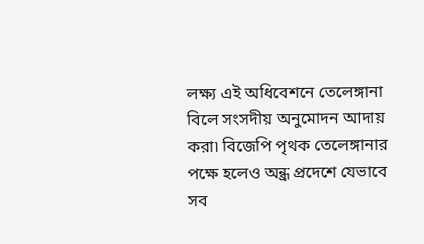লক্ষ্য এই অধিবেশনে তেলেঙ্গানা বিলে সংসদীয় অনুমোদন আদায় করা৷ বিজেপি পৃথক তেলেঙ্গানার পক্ষে হলেও অন্ধ্র প্রদেশে যেভাবে সব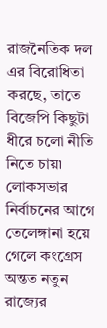রাজনৈতিক দল এর বিরোধিতা করছে, তাতে বিজেপি কিছুটা ধীরে চলো নীতি নিতে চায়৷ লোকসভার নির্বাচনের আগে তেলেঙ্গানা হয়ে গেলে কংগ্রেস অন্তত নতুন রাজ্যের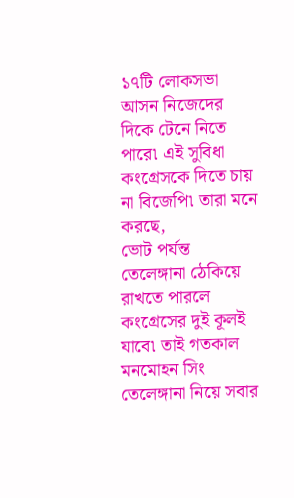১৭টি লোকসভা আসন নিজেদের দিকে টেনে নিতে পারে৷ এই সুবিধা কংগ্রেসকে দিতে চায় না বিজেপি৷ তারা মনে করছে,
ভোট পর্যন্ত তেলেঙ্গানা ঠেকিয়ে রাখতে পারলে কংগ্রেসের দুই কূলই যাবে৷ তাই গতকাল মনমোহন সিং তেলেঙ্গানা নিয়ে সবার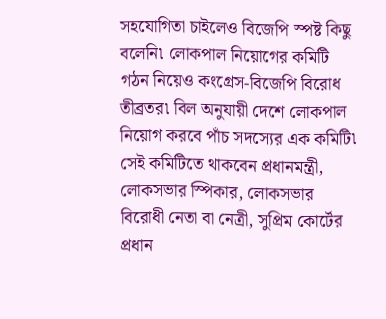সহযোগিতা চাইলেও বিজেপি স্পষ্ট কিছু বলেনি৷ লোকপাল নিয়োগের কমিটি গঠন নিয়েও কংগ্রেস-বিজেপি বিরোধ তীব্রতর৷ বিল অনুযায়ী দেশে লোকপাল নিয়োগ করবে পাঁচ সদস্যের এক কমিটি৷ সেই কমিটিতে থাকবেন প্রধানমন্ত্রী, লোকসভার স্পিকার, লোকসভার বিরোধী নেতা বা নেত্রী, সুপ্রিম কোর্টের প্রধান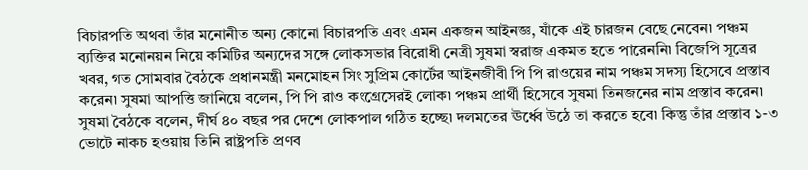বিচারপতি অথবা তাঁর মনোনীত অন্য কোনো বিচারপতি এবং এমন একজন আইনজ্ঞ, যাঁকে এই চারজন বেছে নেবেন৷ পঞ্চম ব্যক্তির মনোনয়ন নিয়ে কমিটির অন্যদের সঙ্গে লোকসভার বিরোধী নেত্রী সুষমা স্বরাজ একমত হতে পারেননি৷ বিজেপি সূত্রের খবর, গত সোমবার বৈঠকে প্রধানমন্ত্রী মনমোহন সিং সুপ্রিম কোর্টের আইনজীবী পি পি রাওয়ের নাম পঞ্চম সদস্য হিসেবে প্রস্তাব করেন৷ সুষমা আপত্তি জানিয়ে বলেন, পি পি রাও কংগ্রেসেরই লোক৷ পঞ্চম প্রার্থী হিসেবে সুষমা তিনজনের নাম প্রস্তাব করেন৷ সুষমা বৈঠকে বলেন, দীর্ঘ ৪০ বছর পর দেশে লোকপাল গঠিত হচ্ছে৷ দলমতের ঊর্ধ্বে উঠে তা করতে হবে৷ কিন্তু তাঁর প্রস্তাব ১-৩ ভোটে নাকচ হওয়ায় তিনি রাষ্ট্রপতি প্রণব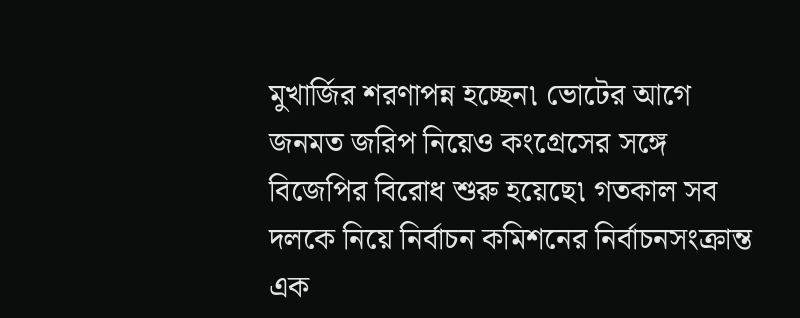মুখার্জির শরণাপন্ন হচ্ছেন৷ ভোটের আগে জনমত জরিপ নিয়েও কংগ্রেসের সঙ্গে বিজেপির বিরোধ শুরু হয়েছে৷ গতকাল সব দলকে নিয়ে নির্বাচন কমিশনের নির্বাচনসংক্রান্ত এক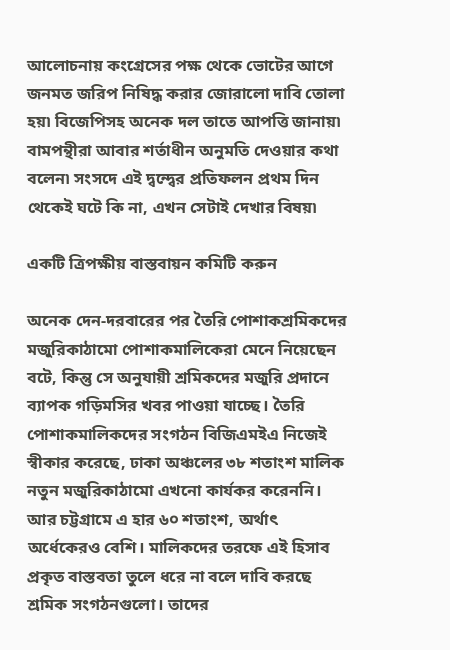আলোচনায় কংগ্রেসের পক্ষ থেকে ভোটের আগে জনমত জরিপ নিষিদ্ধ করার জোরালো দাবি তোলা হয়৷ বিজেপিসহ অনেক দল তাতে আপত্তি জানায়৷ বামপন্থীরা আবার শর্তাধীন অনুমতি দেওয়ার কথা বলেন৷ সংসদে এই দ্বন্দ্বের প্রতিফলন প্রথম দিন থেকেই ঘটে কি না, এখন সেটাই দেখার বিষয়৷

একটি ত্রিপক্ষীয় বাস্তবায়ন কমিটি করুন

অনেক দেন-দরবারের পর তৈরি পোশাকশ্রমিকদের মজুরিকাঠামো পোশাকমালিকেরা মেনে নিয়েছেন বটে, কিন্তু সে অনুযায়ী শ্রমিকদের মজুরি প্রদানে ব্যাপক গড়িমসির খবর পাওয়া যাচ্ছে। তৈরি পোশাকমালিকদের সংগঠন বিজিএমইএ নিজেই স্বীকার করেছে, ঢাকা অঞ্চলের ৩৮ শতাংশ মালিক নতুন মজুরিকাঠামো এখনো কার্যকর করেননি। আর চট্টগ্রামে এ হার ৬০ শতাংশ, অর্থাৎ অর্ধেকেরও বেশি। মালিকদের তরফে এই হিসাব প্রকৃত বাস্তবতা তুলে ধরে না বলে দাবি করছে শ্রমিক সংগঠনগুলো। তাদের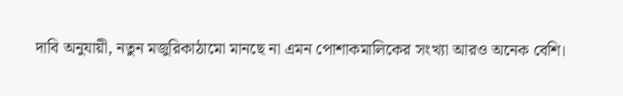দাবি অনুযায়ী, নতুন মজুরিকাঠামো মানছে না এমন পোশাকমালিকের সংখ্যা আরও অনেক বেশি।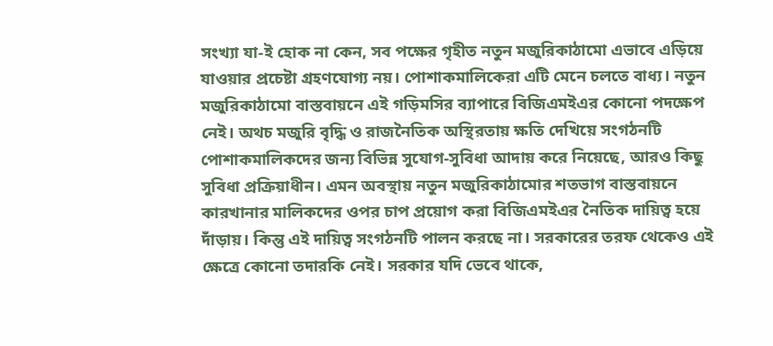সংখ্যা যা-ই হোক না কেন, সব পক্ষের গৃহীত নতুন মজুরিকাঠামো এভাবে এড়িয়ে যাওয়ার প্রচেষ্টা গ্রহণযোগ্য নয়। পোশাকমালিকেরা এটি মেনে চলতে বাধ্য। নতুন মজুরিকাঠামো বাস্তবায়নে এই গড়িমসির ব্যাপারে বিজিএমইএর কোনো পদক্ষেপ নেই। অথচ মজুরি বৃদ্ধি ও রাজনৈতিক অস্থিরতায় ক্ষতি দেখিয়ে সংগঠনটি পোশাকমালিকদের জন্য বিভিন্ন সুযোগ-সুবিধা আদায় করে নিয়েছে, আরও কিছু সুবিধা প্রক্রিয়াধীন। এমন অবস্থায় নতুন মজুরিকাঠামোর শতভাগ বাস্তবায়নে কারখানার মালিকদের ওপর চাপ প্রয়োগ করা বিজিএমইএর নৈতিক দায়িত্ব হয়ে দাঁড়ায়। কিন্তু এই দায়িত্ব সংগঠনটি পালন করছে না। সরকারের তরফ থেকেও এই ক্ষেত্রে কোনো তদারকি নেই। সরকার যদি ভেবে থাকে,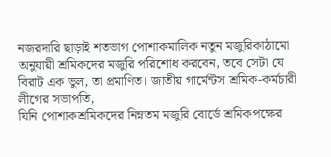নজরদারি ছাড়াই শতভাগ পোশাকমালিক নতুন মজুরিকাঠামো অনুযায়ী শ্রমিকদের মজুরি পরিশোধ করবেন, তবে সেটা যে বিরাট এক ভুল, তা প্রমাণিত। জাতীয় গার্মেন্টস শ্রমিক-কর্মচারী লীগের সভাপতি,
যিনি পোশাকশ্রমিকদের নিম্নতম মজুরি বোর্ডে শ্রমিকপক্ষের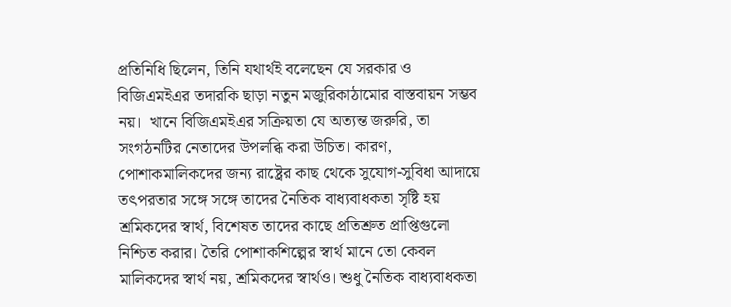প্রতিনিধি ছিলেন, তিনি যথার্থই বলেছেন যে সরকার ও বিজিএমইএর তদারকি ছাড়া নতুন মজুরিকাঠামোর বাস্তবায়ন সম্ভব নয়।  খানে বিজিএমইএর সক্রিয়তা যে অত্যন্ত জরুরি, তা সংগঠনটির নেতাদের উপলব্ধি করা উচিত। কারণ, পোশাকমালিকদের জন্য রাষ্ট্রের কাছ থেকে সুযোগ-সুবিধা আদায়ে তৎপরতার সঙ্গে সঙ্গে তাদের নৈতিক বাধ্যবাধকতা সৃষ্টি হয় শ্রমিকদের স্বার্থ, বিশেষত তাদের কাছে প্রতিশ্রুত প্রাপ্তিগুলো নিশ্চিত করার। তৈরি পোশাকশিল্পের স্বার্থ মানে তো কেবল মালিকদের স্বার্থ নয়, শ্রমিকদের স্বার্থও। শুধু নৈতিক বাধ্যবাধকতা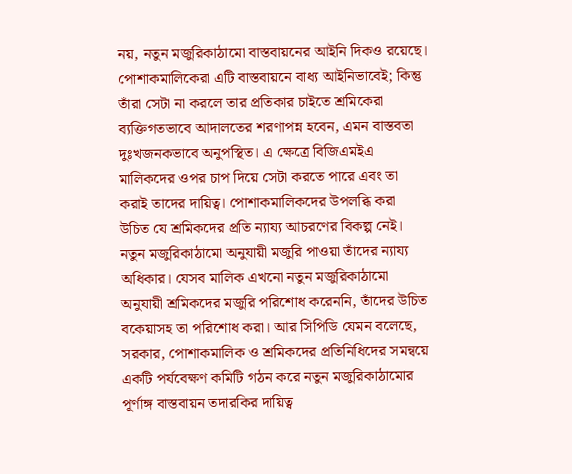নয়, নতুন মজুরিকাঠামো বাস্তবায়নের আইনি দিকও রয়েছে। পোশাকমালিকেরা এটি বাস্তবায়নে বাধ্য আইনিভাবেই; কিন্তু তাঁরা সেটা না করলে তার প্রতিকার চাইতে শ্রমিকেরা ব্যক্তিগতভাবে আদালতের শরণাপন্ন হবেন, এমন বাস্তবতা দুঃখজনকভাবে অনুপস্থিত। এ ক্ষেত্রে বিজিএমইএ মালিকদের ওপর চাপ দিয়ে সেটা করতে পারে এবং তা করাই তাদের দায়িত্ব। পোশাকমালিকদের উপলব্ধি করা উচিত যে শ্রমিকদের প্রতি ন্যায্য আচরণের বিকল্প নেই। নতুন মজুরিকাঠামো অনুযায়ী মজুরি পাওয়া তাঁদের ন্যায্য অধিকার। যেসব মালিক এখনো নতুন মজুরিকাঠামো অনুযায়ী শ্রমিকদের মজুরি পরিশোধ করেননি, তাঁদের উচিত বকেয়াসহ তা পরিশোধ করা। আর সিপিডি যেমন বলেছে, সরকার, পোশাকমালিক ও শ্রমিকদের প্রতিনিধিদের সমন্বয়ে একটি পর্যবেক্ষণ কমিটি গঠন করে নতুন মজুরিকাঠামোর পূর্ণাঙ্গ বাস্তবায়ন তদারকির দায়িত্ব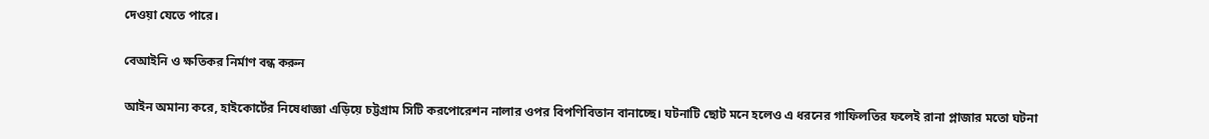দেওয়া যেতে পারে।

বেআইনি ও ক্ষতিকর নির্মাণ বন্ধ করুন

আইন অমান্য করে, হাইকোর্টের নিষেধাজ্ঞা এড়িয়ে চট্টগ্রাম সিটি করপোরেশন নালার ওপর বিপণিবিতান বানাচ্ছে। ঘটনাটি ছোট মনে হলেও এ ধরনের গাফিলতির ফলেই রানা প্লাজার মতো ঘটনা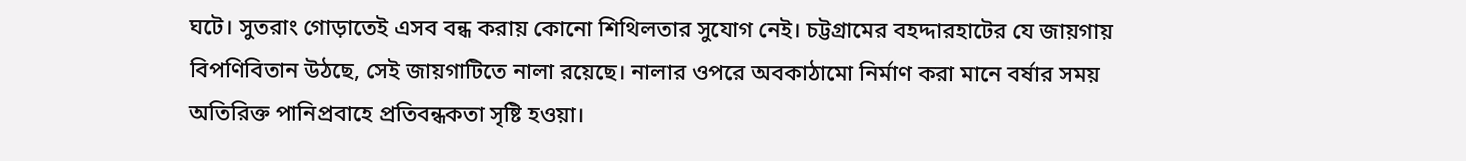ঘটে। সুতরাং গোড়াতেই এসব বন্ধ করায় কোনো শিথিলতার সুযোগ নেই। চট্টগ্রামের বহদ্দারহাটের যে জায়গায় বিপণিবিতান উঠছে, সেই জায়গাটিতে নালা রয়েছে। নালার ওপরে অবকাঠামো নির্মাণ করা মানে বর্ষার সময় অতিরিক্ত পানিপ্রবাহে প্রতিবন্ধকতা সৃষ্টি হওয়া।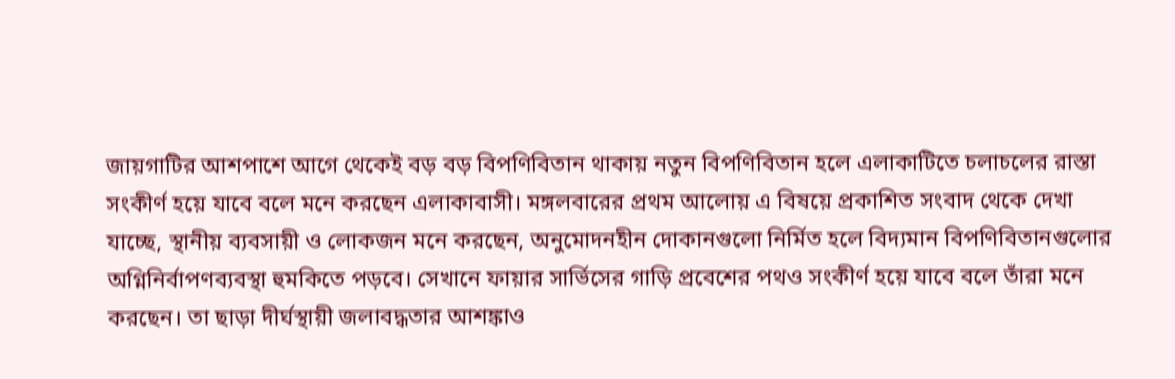জায়গাটির আশপাশে আগে থেকেই বড় বড় বিপণিবিতান থাকায় নতুন বিপণিবিতান হলে এলাকাটিতে চলাচলের রাস্তা সংকীর্ণ হয়ে যাবে বলে মনে করছেন এলাকাবাসী। মঙ্গলবারের প্রথম আলোয় এ বিষয়ে প্রকাশিত সংবাদ থেকে দেখা যাচ্ছে, স্থানীয় ব্যবসায়ী ও লোকজন মনে করছেন, অনুমোদনহীন দোকানগুলো নির্মিত হলে বিদ্যমান বিপণিবিতানগুলোর অগ্নিনির্বাপণব্যবস্থা হুমকিতে পড়বে। সেখানে ফায়ার সার্ভিসের গাড়ি প্রবেশের পথও সংকীর্ণ হয়ে যাবে বলে তাঁরা মনে করছেন। তা ছাড়া দীর্ঘস্থায়ী জলাবদ্ধতার আশঙ্কাও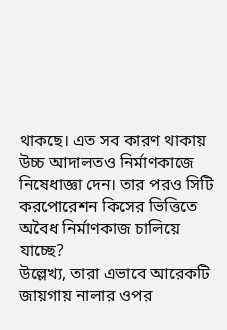থাকছে। এত সব কারণ থাকায় উচ্চ আদালতও নির্মাণকাজে নিষেধাজ্ঞা দেন। তার পরও সিটি করপোরেশন কিসের ভিত্তিতে অবৈধ নির্মাণকাজ চালিয়ে যাচ্ছে?
উল্লেখ্য, তারা এভাবে আরেকটি জায়গায় নালার ওপর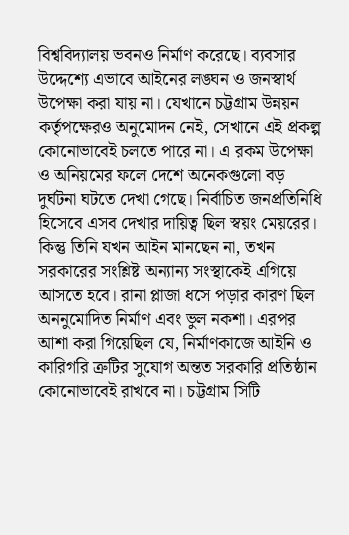বিশ্ববিদ্যালয় ভবনও নির্মাণ করেছে। ব্যবসার উদ্দেশ্যে এভাবে আইনের লঙ্ঘন ও জনস্বার্থ উপেক্ষা করা যায় না। যেখানে চট্টগ্রাম উন্নয়ন কর্তৃপক্ষেরও অনুমোদন নেই, সেখানে এই প্রকল্প কোনোভাবেই চলতে পারে না। এ রকম উপেক্ষা ও অনিয়মের ফলে দেশে অনেকগুলো বড় দুর্ঘটনা ঘটতে দেখা গেছে। নির্বাচিত জনপ্রতিনিধি হিসেবে এসব দেখার দায়িত্ব ছিল স্বয়ং মেয়রের। কিন্তু তিনি যখন আইন মানছেন না, তখন সরকারের সংশ্লিষ্ট অন্যান্য সংস্থাকেই এগিয়ে আসতে হবে। রানা প্লাজা ধসে পড়ার কারণ ছিল অননুমোদিত নির্মাণ এবং ভুল নকশা। এরপর আশা করা গিয়েছিল যে, নির্মাণকাজে আইনি ও কারিগরি ত্রুটির সুযোগ অন্তত সরকারি প্রতিষ্ঠান কোনোভাবেই রাখবে না। চট্টগ্রাম সিটি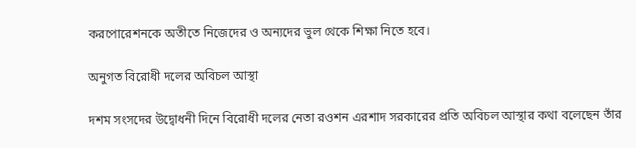করপোরেশনকে অতীতে নিজেদের ও অন্যদের ভুল থেকে শিক্ষা নিতে হবে।

অনুগত বিরোধী দলের অবিচল আস্থা

দশম সংসদের উদ্বোধনী দিনে বিরোধী দলের নেতা রওশন এরশাদ সরকারের প্রতি অবিচল আস্থার কথা বলেছেন তাঁর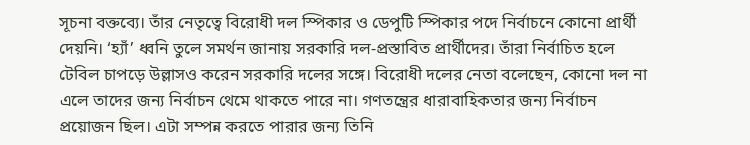সূচনা বক্তব্যে। তাঁর নেতৃত্বে বিরোধী দল স্পিকার ও ডেপুটি স্পিকার পদে নির্বাচনে কোনো প্রার্থী দেয়নি। ‘হ্যাঁ’ ধ্বনি তুলে সমর্থন জানায় সরকারি দল-প্রস্তাবিত প্রার্থীদের। তাঁরা নির্বাচিত হলে টেবিল চাপড়ে উল্লাসও করেন সরকারি দলের সঙ্গে। বিরোধী দলের নেতা বলেছেন, কোনো দল না এলে তাদের জন্য নির্বাচন থেমে থাকতে পারে না। গণতন্ত্রের ধারাবাহিকতার জন্য নির্বাচন প্রয়োজন ছিল। এটা সম্পন্ন করতে পারার জন্য তিনি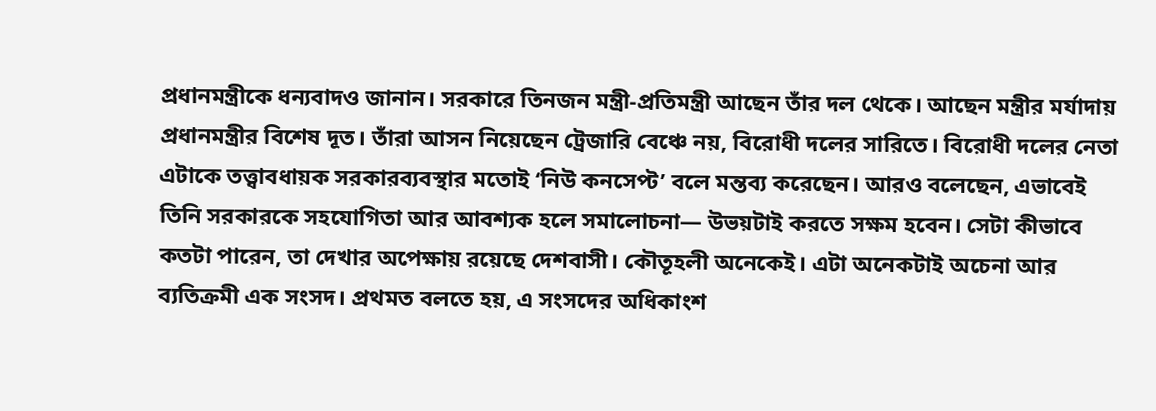প্রধানমন্ত্রীকে ধন্যবাদও জানান। সরকারে তিনজন মন্ত্রী-প্রতিমন্ত্রী আছেন তাঁর দল থেকে। আছেন মন্ত্রীর মর্যাদায় প্রধানমন্ত্রীর বিশেষ দূত। তাঁরা আসন নিয়েছেন ট্রেজারি বেঞ্চে নয়, বিরোধী দলের সারিতে। বিরোধী দলের নেতা এটাকে তত্ত্বাবধায়ক সরকারব্যবস্থার মতোই ‘নিউ কনসেপ্ট’ বলে মন্তব্য করেছেন। আরও বলেছেন, এভাবেই তিনি সরকারকে সহযোগিতা আর আবশ্যক হলে সমালোচনা— উভয়টাই করতে সক্ষম হবেন। সেটা কীভাবে কতটা পারেন, তা দেখার অপেক্ষায় রয়েছে দেশবাসী। কৌতূহলী অনেকেই। এটা অনেকটাই অচেনা আর ব্যতিক্রমী এক সংসদ। প্রথমত বলতে হয়, এ সংসদের অধিকাংশ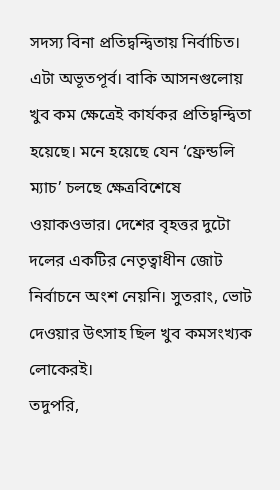সদস্য বিনা প্রতিদ্বন্দ্বিতায় নির্বাচিত। এটা অভূতপূর্ব। বাকি আসনগুলোয় খুব কম ক্ষেত্রেই কার্যকর প্রতিদ্বন্দ্বিতা হয়েছে। মনে হয়েছে যেন ‘ফ্রেন্ডলি ম্যাচ’ চলছে ক্ষেত্রবিশেষে ওয়াকওভার। দেশের বৃহত্তর দুটো দলের একটির নেতৃত্বাধীন জোট নির্বাচনে অংশ নেয়নি। সুতরাং, ভোট দেওয়ার উৎসাহ ছিল খুব কমসংখ্যক লোকেরই।
তদুপরি,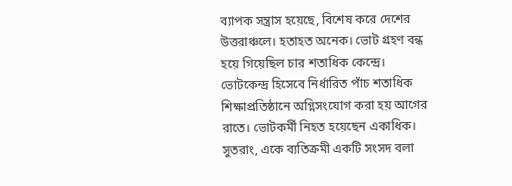ব্যাপক সন্ত্রাস হয়েছে, বিশেষ করে দেশের উত্তরাঞ্চলে। হতাহত অনেক। ভোট গ্রহণ বন্ধ হয়ে গিয়েছিল চার শতাধিক কেন্দ্রে। ভোটকেন্দ্র হিসেবে নির্ধারিত পাঁচ শতাধিক শিক্ষাপ্রতিষ্ঠানে অগ্নিসংযোগ করা হয় আগের রাতে। ভোটকর্মী নিহত হয়েছেন একাধিক। সুতরাং, একে ব্যতিক্রমী একটি সংসদ বলা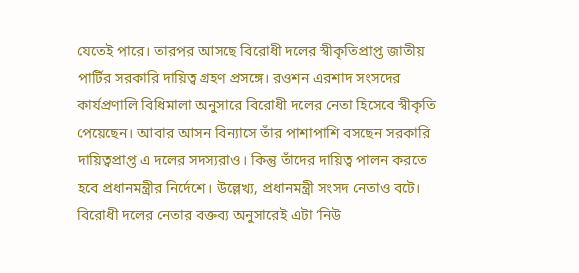যেতেই পারে। তারপর আসছে বিরোধী দলের স্বীকৃতিপ্রাপ্ত জাতীয় পার্টির সরকারি দায়িত্ব গ্রহণ প্রসঙ্গে। রওশন এরশাদ সংসদের কার্যপ্রণালি বিধিমালা অনুসারে বিরোধী দলের নেতা হিসেবে স্বীকৃতি পেয়েছেন। আবার আসন বিন্যাসে তাঁর পাশাপাশি বসছেন সরকারি দায়িত্বপ্রাপ্ত এ দলের সদস্যরাও। কিন্তু তাঁদের দায়িত্ব পালন করতে হবে প্রধানমন্ত্রীর নির্দেশে। উল্লেখ্য, প্রধানমন্ত্রী সংসদ নেতাও বটে। বিরোধী দলের নেতার বক্তব্য অনুসারেই এটা ‘নিউ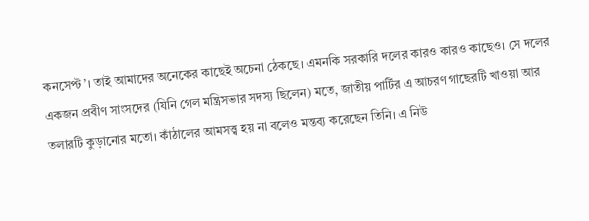কনসেপ্ট’। তাই আমাদের অনেকের কাছেই অচেনা ঠেকছে। এমনকি সরকারি দলের কারও কারও কাছেও। সে দলের একজন প্রবীণ সাংসদের (যিনি গেল মন্ত্রিসভার সদস্য ছিলেন) মতে, জাতীয় পার্টির এ আচরণ গাছেরটি খাওয়া আর তলারটি কুড়ানোর মতো। কাঁঠালের আমসত্ত্ব হয় না বলেও মন্তব্য করেছেন তিনি। এ নিউ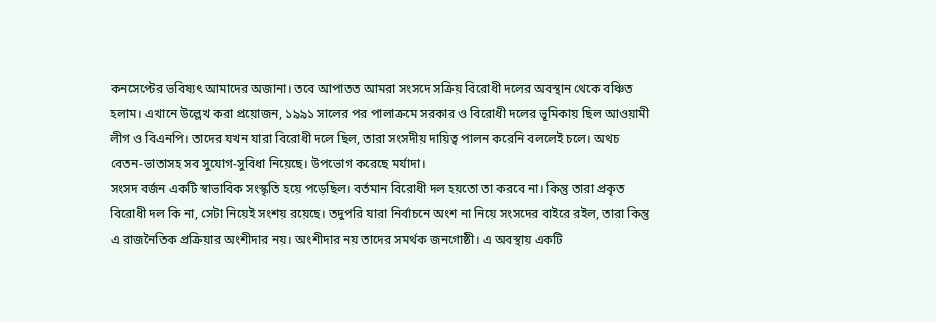কনসেপ্টের ভবিষ্যৎ আমাদের অজানা। তবে আপাতত আমরা সংসদে সক্রিয় বিরোধী দলের অবস্থান থেকে বঞ্চিত হলাম। এখানে উল্লেখ করা প্রয়োজন, ১৯৯১ সালের পর পালাক্রমে সরকার ও বিরোধী দলের ভূমিকায় ছিল আওয়ামী লীগ ও বিএনপি। তাদের যখন যারা বিরোধী দলে ছিল, তারা সংসদীয় দায়িত্ব পালন করেনি বললেই চলে। অথচ বেতন-ভাতাসহ সব সুযোগ-সুবিধা নিয়েছে। উপভোগ করেছে মর্যাদা।
সংসদ বর্জন একটি স্বাভাবিক সংস্কৃতি হয়ে পড়েছিল। বর্তমান বিরোধী দল হয়তো তা করবে না। কিন্তু তারা প্রকৃত বিরোধী দল কি না, সেটা নিয়েই সংশয় রয়েছে। তদুপরি যারা নির্বাচনে অংশ না নিয়ে সংসদের বাইরে রইল, তারা কিন্তু এ রাজনৈতিক প্রক্রিয়ার অংশীদার নয়। অংশীদার নয় তাদের সমর্থক জনগোষ্ঠী। এ অবস্থায় একটি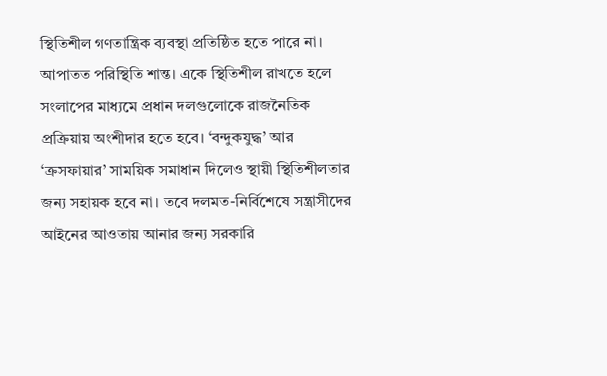স্থিতিশীল গণতান্ত্রিক ব্যবস্থা প্রতিষ্ঠিত হতে পারে না। আপাতত পরিস্থিতি শান্ত। একে স্থিতিশীল রাখতে হলে সংলাপের মাধ্যমে প্রধান দলগুলোকে রাজনৈতিক প্রক্রিয়ায় অংশীদার হতে হবে। ‘বন্দুকযুদ্ধ’ আর ‘ক্রসফায়ার’ সাময়িক সমাধান দিলেও স্থায়ী স্থিতিশীলতার জন্য সহায়ক হবে না। তবে দলমত-নির্বিশেষে সন্ত্রাসীদের আইনের আওতায় আনার জন্য সরকারি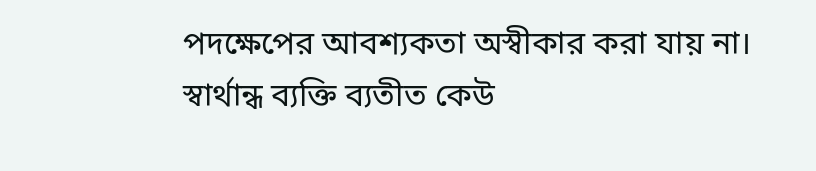পদক্ষেপের আবশ্যকতা অস্বীকার করা যায় না। স্বার্থান্ধ ব্যক্তি ব্যতীত কেউ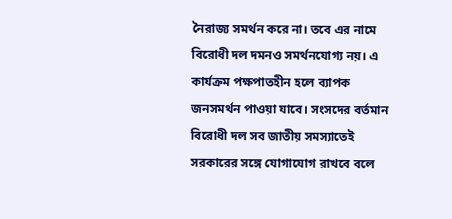নৈরাজ্য সমর্থন করে না। তবে এর নামে বিরোধী দল দমনও সমর্থনযোগ্য নয়। এ কার্যক্রম পক্ষপাতহীন হলে ব্যাপক জনসমর্থন পাওয়া যাবে। সংসদের বর্তমান বিরোধী দল সব জাতীয় সমস্যাতেই সরকারের সঙ্গে যোগাযোগ রাখবে বলে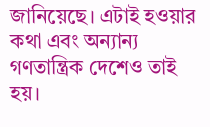জানিয়েছে। এটাই হওয়ার কথা এবং অন্যান্য গণতান্ত্রিক দেশেও তাই হয়।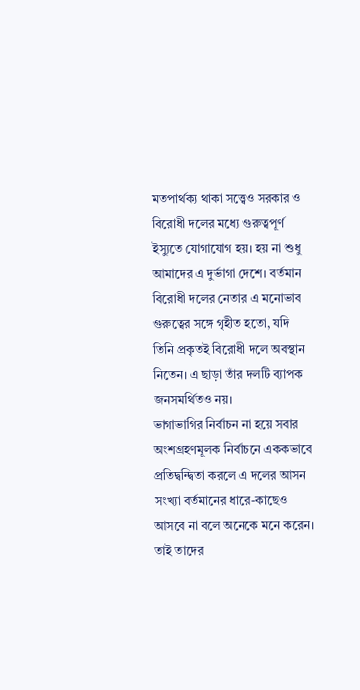মতপার্থক্য থাকা সত্ত্বেও সরকার ও বিরোধী দলের মধ্যে গুরুত্বপূর্ণ ইস্যুতে যোগাযোগ হয়। হয় না শুধু আমাদের এ দুর্ভাগা দেশে। বর্তমান বিরোধী দলের নেতার এ মনোভাব গুরুত্বের সঙ্গে গৃহীত হতো, যদি তিনি প্রকৃতই বিরোধী দলে অবস্থান নিতেন। এ ছাড়া তাঁর দলটি ব্যাপক জনসমর্থিতও নয়।
ভাগাভাগির নির্বাচন না হয়ে সবার অংশগ্রহণমূলক নির্বাচনে এককভাবে প্রতিদ্বন্দ্বিতা করলে এ দলের আসন সংখ্যা বর্তমানের ধারে-কাছেও আসবে না বলে অনেকে মনে করেন। তাই তাদের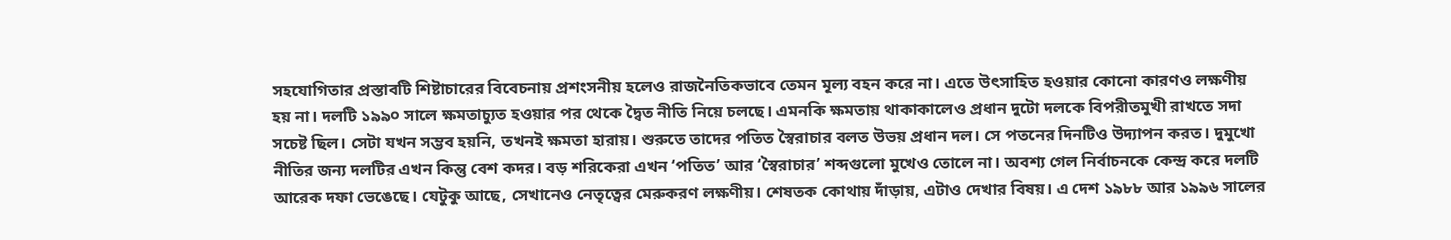সহযোগিতার প্রস্তাবটি শিষ্টাচারের বিবেচনায় প্রশংসনীয় হলেও রাজনৈতিকভাবে তেমন মূল্য বহন করে না। এতে উৎসাহিত হওয়ার কোনো কারণও লক্ষণীয় হয় না। দলটি ১৯৯০ সালে ক্ষমতাচ্যুত হওয়ার পর থেকে দ্বৈত নীতি নিয়ে চলছে। এমনকি ক্ষমতায় থাকাকালেও প্রধান দুটো দলকে বিপরীতমুখী রাখতে সদা সচেষ্ট ছিল। সেটা যখন সম্ভব হয়নি, তখনই ক্ষমতা হারায়। শুরুতে তাদের পতিত স্বৈরাচার বলত উভয় প্রধান দল। সে পতনের দিনটিও উদ্যাপন করত। দুমুখো নীতির জন্য দলটির এখন কিন্তু বেশ কদর। বড় শরিকেরা এখন ‘পতিত’ আর ‘স্বৈরাচার’ শব্দগুলো মুখেও তোলে না। অবশ্য গেল নির্বাচনকে কেন্দ্র করে দলটি আরেক দফা ভেঙেছে। যেটুকু আছে, সেখানেও নেতৃত্বের মেরুকরণ লক্ষণীয়। শেষতক কোথায় দাঁড়ায়, এটাও দেখার বিষয়। এ দেশ ১৯৮৮ আর ১৯৯৬ সালের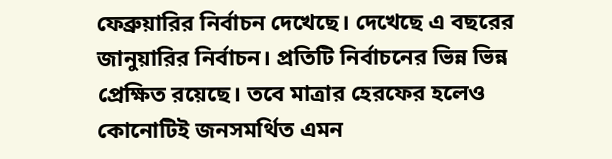ফেব্রুয়ারির নির্বাচন দেখেছে। দেখেছে এ বছরের জানুয়ারির নির্বাচন। প্রতিটি নির্বাচনের ভিন্ন ভিন্ন প্রেক্ষিত রয়েছে। তবে মাত্রার হেরফের হলেও কোনোটিই জনসমর্থিত এমন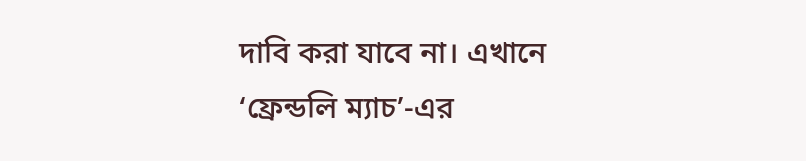দাবি করা যাবে না। এখানে ‘ফ্রেন্ডলি ম্যাচ’-এর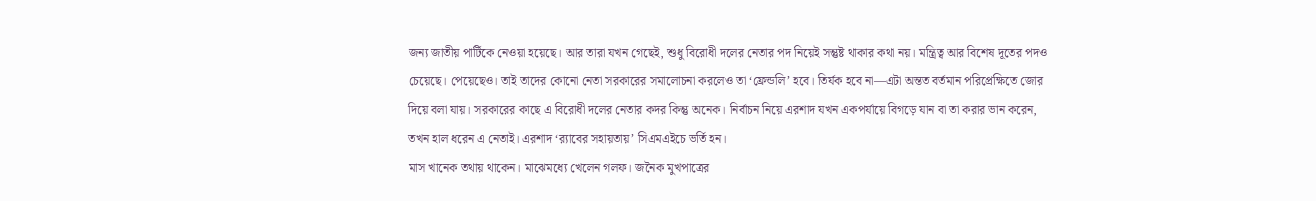জন্য জাতীয় পার্টিকে নেওয়া হয়েছে। আর তারা যখন গেছেই, শুধু বিরোধী দলের নেতার পদ নিয়েই সন্তুষ্ট থাকার কথা নয়। মন্ত্রিত্ব আর বিশেষ দূতের পদও চেয়েছে। পেয়েছেও। তাই তাদের কোনো নেতা সরকারের সমালোচনা করলেও তা ‘ফ্রেন্ডলি’ হবে। তির্যক হবে না—এটা অন্তত বর্তমান পরিপ্রেক্ষিতে জোর দিয়ে বলা যায়। সরকারের কাছে এ বিরোধী দলের নেতার কদর কিন্তু অনেক। নির্বাচন নিয়ে এরশাদ যখন একপর্যায়ে বিগড়ে যান বা তা করার ভান করেন, তখন হাল ধরেন এ নেতাই। এরশাদ ‘র‌্যাবের সহায়তায়’ সিএমএইচে ভর্তি হন।
মাস খানেক তথায় থাকেন। মাঝেমধ্যে খেলেন গলফ। জনৈক মুখপাত্রের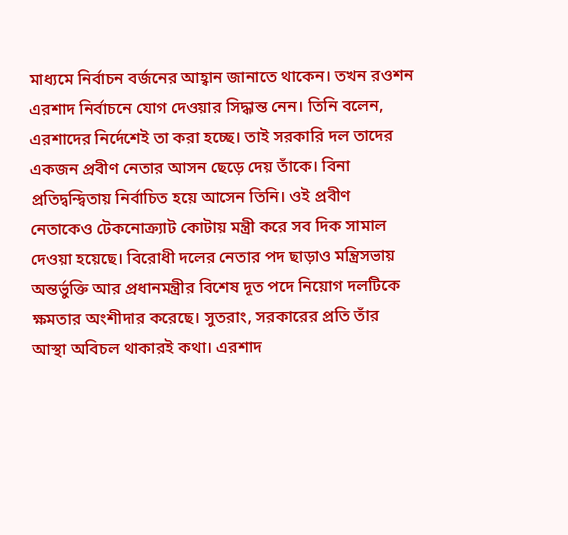মাধ্যমে নির্বাচন বর্জনের আহ্বান জানাতে থাকেন। তখন রওশন এরশাদ নির্বাচনে যোগ দেওয়ার সিদ্ধান্ত নেন। তিনি বলেন, এরশাদের নির্দেশেই তা করা হচ্ছে। তাই সরকারি দল তাদের একজন প্রবীণ নেতার আসন ছেড়ে দেয় তাঁকে। বিনা প্রতিদ্বন্দ্বিতায় নির্বাচিত হয়ে আসেন তিনি। ওই প্রবীণ নেতাকেও টেকনোক্র্যাট কোটায় মন্ত্রী করে সব দিক সামাল দেওয়া হয়েছে। বিরোধী দলের নেতার পদ ছাড়াও মন্ত্রিসভায় অন্তর্ভুক্তি আর প্রধানমন্ত্রীর বিশেষ দূত পদে নিয়োগ দলটিকে ক্ষমতার অংশীদার করেছে। সুতরাং, সরকারের প্রতি তাঁর আস্থা অবিচল থাকারই কথা। এরশাদ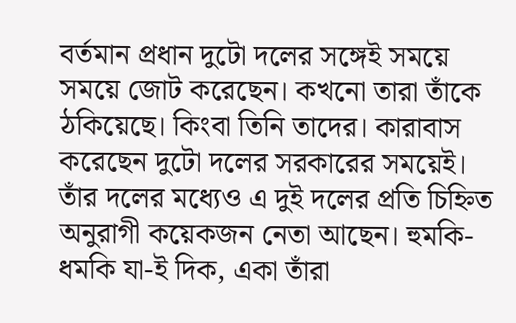বর্তমান প্রধান দুটো দলের সঙ্গেই সময়ে সময়ে জোট করেছেন। কখনো তারা তাঁকে ঠকিয়েছে। কিংবা তিনি তাদের। কারাবাস করেছেন দুটো দলের সরকারের সময়েই। তাঁর দলের মধ্যেও এ দুই দলের প্রতি চিহ্নিত অনুরাগী কয়েকজন নেতা আছেন। হুমকি-ধমকি যা-ই দিক, একা তাঁরা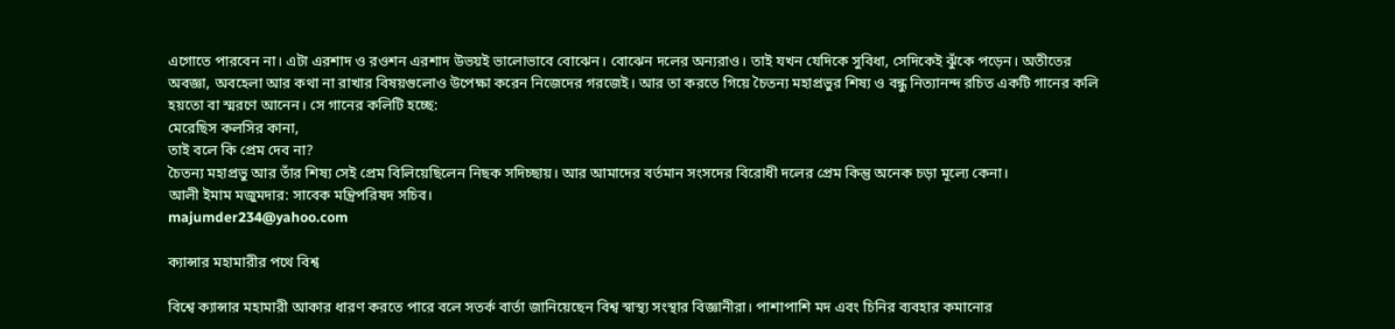এগোতে পারবেন না। এটা এরশাদ ও রওশন এরশাদ উভয়ই ভালোভাবে বোঝেন। বোঝেন দলের অন্যরাও। তাই যখন যেদিকে সুবিধা, সেদিকেই ঝুঁকে পড়েন। অতীতের অবজ্ঞা, অবহেলা আর কথা না রাখার বিষয়গুলোও উপেক্ষা করেন নিজেদের গরজেই। আর তা করতে গিয়ে চৈতন্য মহাপ্রভুর শিষ্য ও বন্ধু নিত্যানন্দ রচিত একটি গানের কলি হয়তো বা স্মরণে আনেন। সে গানের কলিটি হচ্ছে:
মেরেছিস কলসির কানা,
তাই বলে কি প্রেম দেব না?
চৈতন্য মহাপ্রভু আর তাঁর শিষ্য সেই প্রেম বিলিয়েছিলেন নিছক সদিচ্ছায়। আর আমাদের বর্তমান সংসদের বিরোধী দলের প্রেম কিন্তু অনেক চড়া মূল্যে কেনা।
আলী ইমাম মজুমদার: সাবেক মন্ত্রিপরিষদ সচিব।
majumder234@yahoo.com

ক্যান্সার মহামারীর পথে বিশ্ব

বিশ্বে ক্যান্সার মহামারী আকার ধারণ করতে পারে বলে সতর্ক বার্তা জানিয়েছেন বিশ্ব স্বাস্থ্য সংস্থার বিজ্ঞানীরা। পাশাপাশি মদ এবং চিনির ব্যবহার কমানোর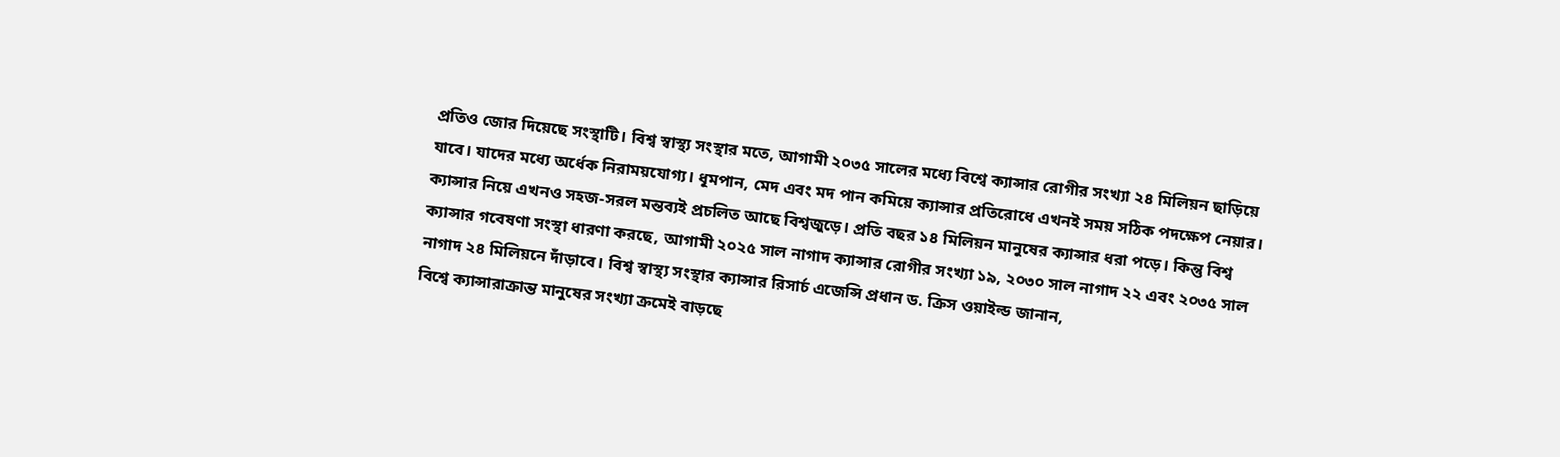প্রতিও জোর দিয়েছে সংস্থাটি। বিশ্ব স্বাস্থ্য সংস্থার মতে, আগামী ২০৩৫ সালের মধ্যে বিশ্বে ক্যান্সার রোগীর সংখ্যা ২৪ মিলিয়ন ছাড়িয়ে যাবে। যাদের মধ্যে অর্ধেক নিরাময়যোগ্য। ধূমপান, মেদ এবং মদ পান কমিয়ে ক্যান্সার প্রতিরোধে এখনই সময় সঠিক পদক্ষেপ নেয়ার। ক্যান্সার নিয়ে এখনও সহজ-সরল মন্তব্যই প্রচলিত আছে বিশ্বজুড়ে। প্রতি বছর ১৪ মিলিয়ন মানুষের ক্যান্সার ধরা পড়ে। কিন্তু বিশ্ব ক্যান্সার গবেষণা সংস্থা ধারণা করছে, আগামী ২০২৫ সাল নাগাদ ক্যান্সার রোগীর সংখ্যা ১৯, ২০৩০ সাল নাগাদ ২২ এবং ২০৩৫ সাল নাগাদ ২৪ মিলিয়নে দাঁড়াবে। বিশ্ব স্বাস্থ্য সংস্থার ক্যান্সার রিসার্চ এজেন্সি প্রধান ড. ক্রিস ওয়াইল্ড জানান,
বিশ্বে ক্যান্সারাক্রান্ত মানুষের সংখ্যা ক্রমেই বাড়ছে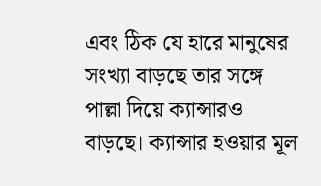এবং ঠিক যে হারে মানুষের সংখ্যা বাড়ছে তার সঙ্গে পাল্লা দিয়ে ক্যান্সারও বাড়ছে। ক্যান্সার হওয়ার মূল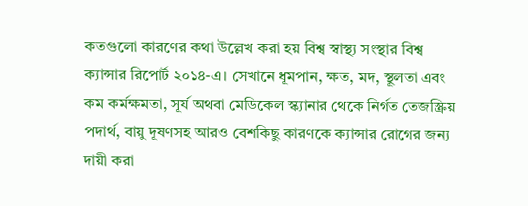কতগুলো কারণের কথা উল্লেখ করা হয় বিশ্ব স্বাস্থ্য সংস্থার বিশ্ব ক্যান্সার রিপোর্ট ২০১৪-এ। সেখানে ধূমপান, ক্ষত, মদ, স্থূলতা এবং কম কর্মক্ষমতা, সূর্য অথবা মেডিকেল স্ক্যানার থেকে নির্গত তেজস্ক্রিয় পদার্থ, বায়ু দূষণসহ আরও বেশকিছু কারণকে ক্যান্সার রোগের জন্য দায়ী করা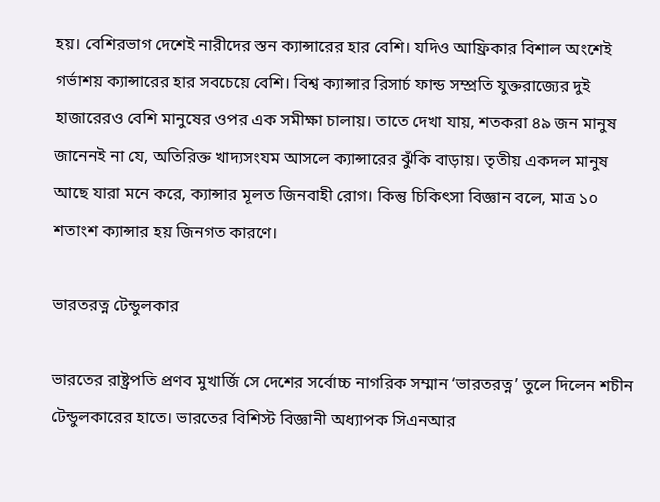হয়। বেশিরভাগ দেশেই নারীদের স্তন ক্যান্সারের হার বেশি। যদিও আফ্রিকার বিশাল অংশেই গর্ভাশয় ক্যান্সারের হার সবচেয়ে বেশি। বিশ্ব ক্যান্সার রিসার্চ ফান্ড সম্প্রতি যুক্তরাজ্যের দুই হাজারেরও বেশি মানুষের ওপর এক সমীক্ষা চালায়। তাতে দেখা যায়, শতকরা ৪৯ জন মানুষ জানেনই না যে, অতিরিক্ত খাদ্যসংযম আসলে ক্যান্সারের ঝুঁকি বাড়ায়। তৃতীয় একদল মানুষ আছে যারা মনে করে, ক্যান্সার মূলত জিনবাহী রোগ। কিন্তু চিকিৎসা বিজ্ঞান বলে, মাত্র ১০ শতাংশ ক্যান্সার হয় জিনগত কারণে।

ভারতরত্ন টেন্ডুলকার

ভারতের রাষ্ট্রপতি প্রণব মুখার্জি সে দেশের সর্বোচ্চ নাগরিক সম্মান ‘ভারতরত্ন’ তুলে দিলেন শচীন টেন্ডুলকারের হাতে। ভারতের বিশিস্ট বিজ্ঞানী অধ্যাপক সিএনআর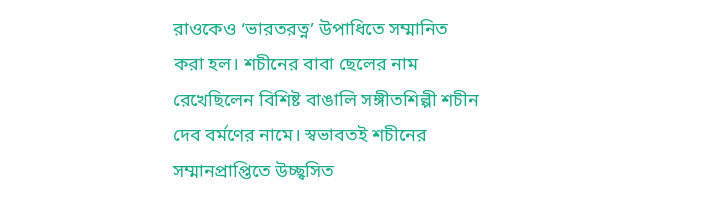রাওকেও ‘ভারতরত্ন’ উপাধিতে সম্মানিত করা হল। শচীনের বাবা ছেলের নাম রেখেছিলেন বিশিষ্ট বাঙালি সঙ্গীতশিল্পী শচীন দেব বর্মণের নামে। স্বভাবতই শচীনের সম্মানপ্রাপ্তিতে উচ্ছ্বসিত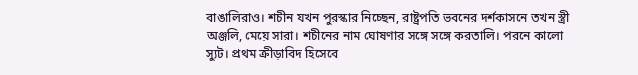বাঙালিরাও। শচীন যখন পুরস্কার নিচ্ছেন, রাষ্ট্রপতি ভবনের দর্শকাসনে তখন স্ত্রী অঞ্জলি, মেয়ে সারা। শচীনের নাম ঘোষণার সঙ্গে সঙ্গে করতালি। পরনে কালো স্যুট। প্রথম ক্রীড়াবিদ হিসেবে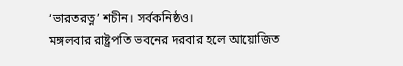‘ভারতরত্ন’ শচীন। সর্বকনিষ্ঠও।
মঙ্গলবার রাষ্ট্রপতি ভবনের দরবার হলে আয়োজিত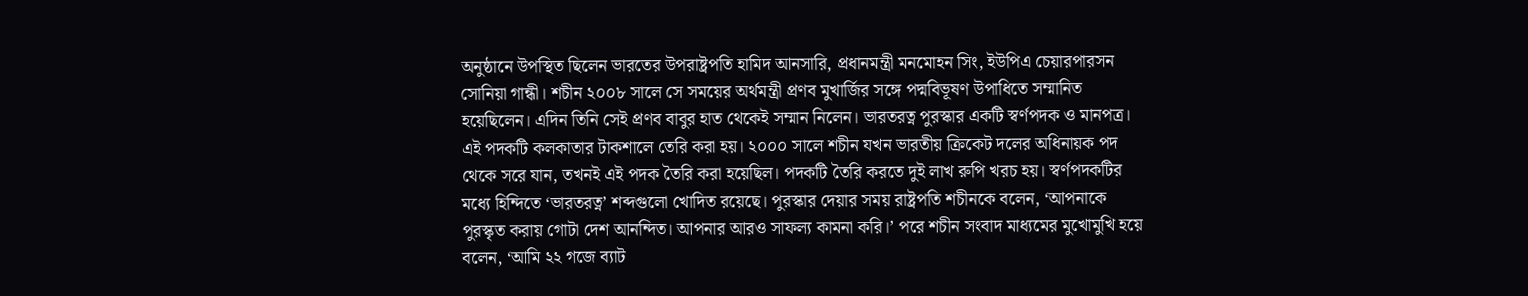অনুষ্ঠানে উপস্থিত ছিলেন ভারতের উপরাষ্ট্রপতি হামিদ আনসারি, প্রধানমন্ত্রী মনমোহন সিং, ইউপিএ চেয়ারপারসন সোনিয়া গান্ধী। শচীন ২০০৮ সালে সে সময়ের অর্থমন্ত্রী প্রণব মুখার্জির সঙ্গে পদ্মবিভূষণ উপাধিতে সম্মানিত হয়েছিলেন। এদিন তিনি সেই প্রণব বাবুর হাত থেকেই সম্মান নিলেন। ভারতরত্ন পুরস্কার একটি স্বর্ণপদক ও মানপত্র। এই পদকটি কলকাতার টাকশালে তেরি করা হয়। ২০০০ সালে শচীন যখন ভারতীয় ক্রিকেট দলের অধিনায়ক পদ থেকে সরে যান, তখনই এই পদক তৈরি করা হয়েছিল। পদকটি তৈরি করতে দুই লাখ রুপি খরচ হয়। স্বর্ণপদকটির মধ্যে হিন্দিতে ‘ভারতরত্ন’ শব্দগুলো খোদিত রয়েছে। পুরস্কার দেয়ার সময় রাষ্ট্রপতি শচীনকে বলেন, ‘আপনাকে পুরস্কৃত করায় গোটা দেশ আনন্দিত। আপনার আরও সাফল্য কামনা করি।’ পরে শচীন সংবাদ মাধ্যমের মুখোমুখি হয়ে বলেন, ‘আমি ২২ গজে ব্যাট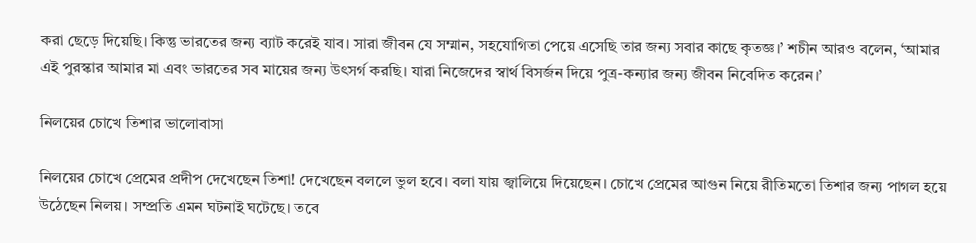করা ছেড়ে দিয়েছি। কিন্তু ভারতের জন্য ব্যাট করেই যাব। সারা জীবন যে সম্মান, সহযোগিতা পেয়ে এসেছি তার জন্য সবার কাছে কৃতজ্ঞ।’ শচীন আরও বলেন, ‘আমার এই পুরস্কার আমার মা এবং ভারতের সব মায়ের জন্য উৎসর্গ করছি। যারা নিজেদের স্বার্থ বিসর্জন দিয়ে পুত্র-কন্যার জন্য জীবন নিবেদিত করেন।’

নিলয়ের চোখে তিশার ভালোবাসা

নিলয়ের চোখে প্রেমের প্রদীপ দেখেছেন তিশা! দেখেছেন বললে ভুল হবে। বলা যায় জ্বালিয়ে দিয়েছেন। চোখে প্রেমের আগুন নিয়ে রীতিমতো তিশার জন্য পাগল হয়ে উঠেছেন নিলয়। সম্প্রতি এমন ঘটনাই ঘটেছে। তবে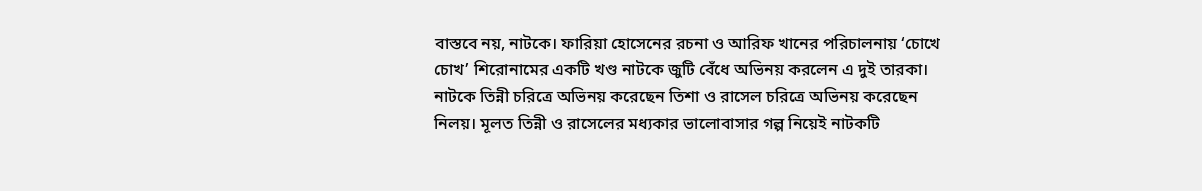বাস্তবে নয়, নাটকে। ফারিয়া হোসেনের রচনা ও আরিফ খানের পরিচালনায় ‘চোখে চোখ’ শিরোনামের একটি খণ্ড নাটকে জুটি বেঁধে অভিনয় করলেন এ দুই তারকা। নাটকে তিন্নী চরিত্রে অভিনয় করেছেন তিশা ও রাসেল চরিত্রে অভিনয় করেছেন নিলয়। মূলত তিন্নী ও রাসেলের মধ্যকার ভালোবাসার গল্প নিয়েই নাটকটি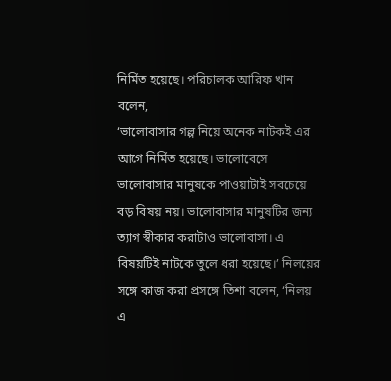নির্মিত হয়েছে। পরিচালক আরিফ খান বলেন,
‘ভালোবাসার গল্প নিয়ে অনেক নাটকই এর আগে নির্মিত হয়েছে। ভালোবেসে ভালোবাসার মানুষকে পাওয়াটাই সবচেয়ে বড় বিষয় নয়। ভালোবাসার মানুষটির জন্য ত্যাগ স্বীকার করাটাও ভালোবাসা। এ বিষয়টিই নাটকে তুলে ধরা হয়েছে।’ নিলয়ের সঙ্গে কাজ করা প্রসঙ্গে তিশা বলেন, ‘নিলয় এ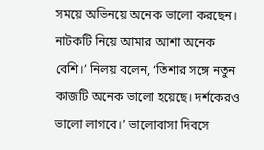সময়ে অভিনয়ে অনেক ভালো করছেন। নাটকটি নিয়ে আমার আশা অনেক বেশি।’ নিলয় বলেন, ‘তিশার সঙ্গে নতুন কাজটি অনেক ভালো হয়েছে। দর্শকেরও ভালো লাগবে।’ ভালোবাসা দিবসে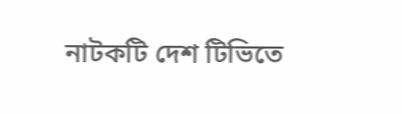নাটকটি দেশ টিভিতে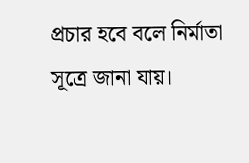প্রচার হবে বলে নির্মাতা সূত্রে জানা যায়।